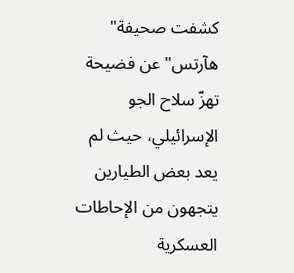كشفت صحيفة" هآرتس" عن فضيحة تهزّ سلاح الجو الإسرائيلي، حيث لم يعد بعض الطيارين يتجهون من الإحاطات العسكرية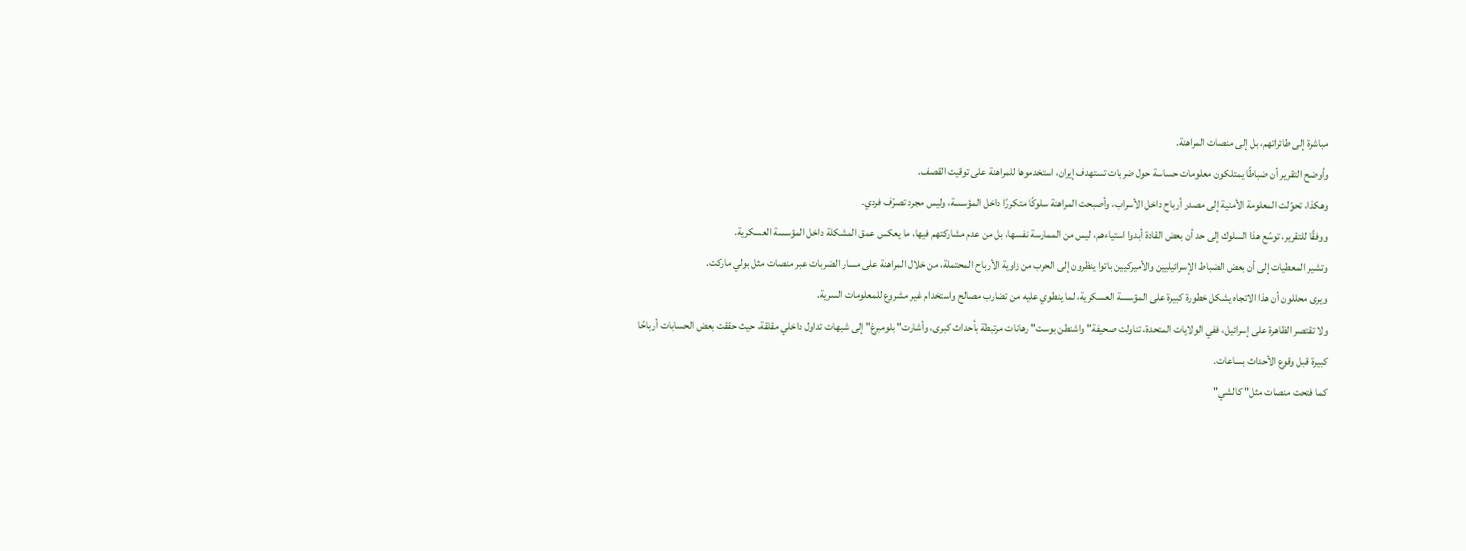مباشرة إلى طائراتهم، بل إلى منصات المراهنة.
وأوضح التقرير أن ضباطًا يمتلكون معلومات حساسة حول ضربات تستهدف إيران، استخدموها للمراهنة على توقيت القصف.
وهكذا، تحوّلت المعلومة الأمنية إلى مصدر أرباح داخل الأسراب، وأصبحت المراهنة سلوكًا متكررًا داخل المؤسسة، وليس مجرد تصرّف فردي.
ووفقًا للتقرير، توسّع هذا السلوك إلى حد أن بعض القادة أبدوا استياءهم، ليس من الممارسة نفسها، بل من عدم مشاركتهم فيها، ما يعكس عمق المشكلة داخل المؤسسة العسكرية.
وتشير المعطيات إلى أن بعض الضباط الإسرائيليين والأميركيين باتوا ينظرون إلى الحرب من زاوية الأرباح المحتملة، من خلال المراهنة على مسار الضربات عبر منصات مثل بولي ماركت.
ويرى محللون أن هذا الاتجاه يشكل خطورة كبيرة على المؤسسة العسكرية، لما ينطوي عليه من تضارب مصالح واستخدام غير مشروع للمعلومات السرية.
ولا تقتصر الظاهرة على إسرائيل، ففي الولايات المتحدة، تناولت صحيفة" واشنطن بوست" رهانات مرتبطة بأحداث كبرى، وأشارت" بلومبرغ" إلى شبهات تداول داخلي مقلقة، حيث حققت بعض الحسابات أرباحًا كبيرة قبل وقوع الأحداث بساعات.
كما فتحت منصات مثل" كالشي"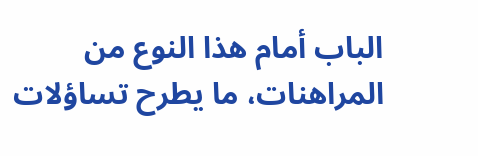الباب أمام هذا النوع من المراهنات، ما يطرح تساؤلات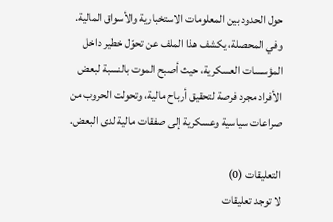حول الحدود بين المعلومات الاستخبارية والأسواق المالية.
وفي المحصلة، يكشف هذا الملف عن تحوّل خطير داخل المؤسسات العسكرية، حيث أصبح الموت بالنسبة لبعض الأفراد مجرد فرصة لتحقيق أرباح مالية، وتحولت الحروب من صراعات سياسية وعسكرية إلى صفقات مالية لدى البعض.

التعليقات (0)
لا توجد تعليقات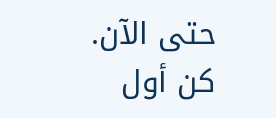حتى الآن. كن أول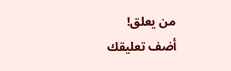من يعلق!
أضف تعليقك